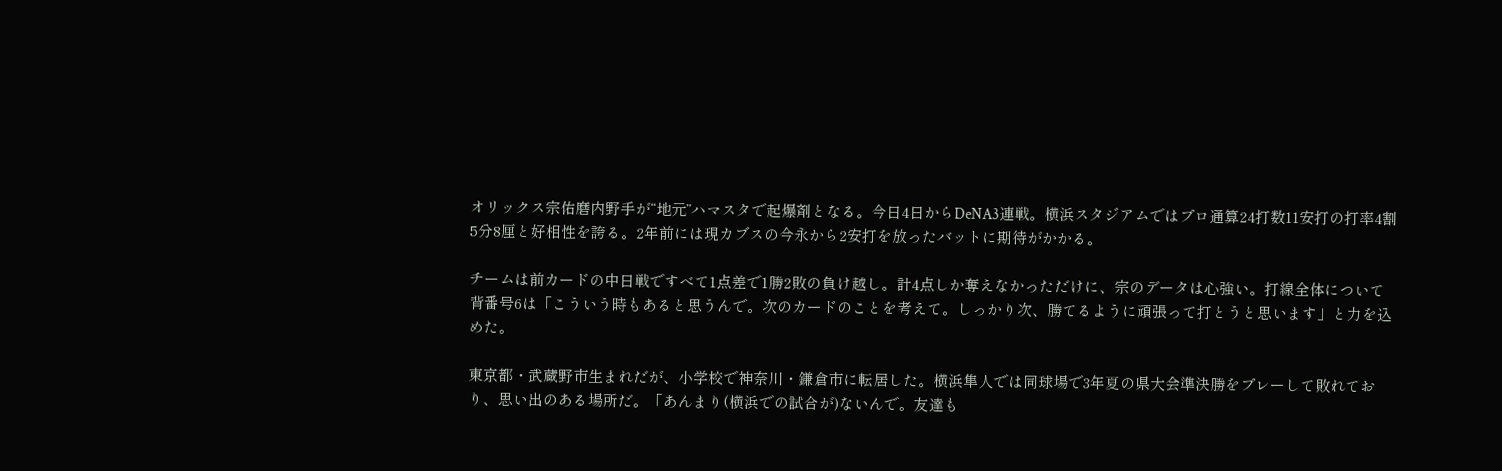オリックス宗佑磨内野手が“地元”ハマスタで起爆剤となる。今日4日からDeNA3連戦。横浜スタジアムではプロ通算24打数11安打の打率4割5分8厘と好相性を誇る。2年前には現カブスの今永から2安打を放ったバットに期待がかかる。

チームは前カードの中日戦ですべて1点差で1勝2敗の負け越し。計4点しか奪えなかっただけに、宗のデータは心強い。打線全体について背番号6は「こういう時もあると思うんで。次のカードのことを考えて。しっかり次、勝てるように頑張って打とうと思います」と力を込めた。

東京都・武蔵野市生まれだが、小学校で神奈川・鎌倉市に転居した。横浜隼人では同球場で3年夏の県大会準決勝をプレーして敗れており、思い出のある場所だ。「あんまり(横浜での試合が)ないんで。友達も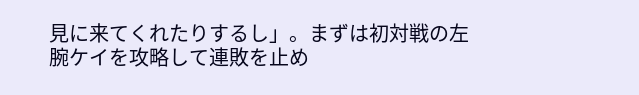見に来てくれたりするし」。まずは初対戦の左腕ケイを攻略して連敗を止め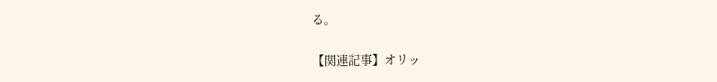る。

【関連記事】オリッ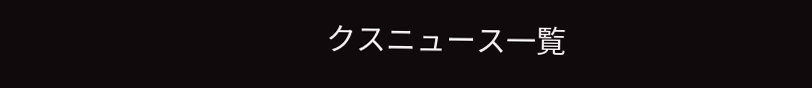クスニュース一覧